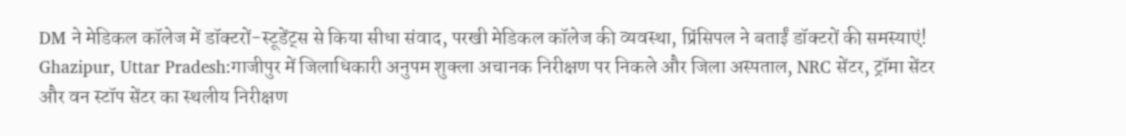DM ने मेडिकल कॉलेज में डॉक्टरों-स्टूडेंट्स से किया सीधा संवाद, परखी मेडिकल कॉलेज की व्यवस्था, प्रिंसिपल ने बताईं डॉक्टरों की समस्याएं!
Ghazipur, Uttar Pradesh:गाजीपुर में जिलाधिकारी अनुपम शुक्ला अचानक निरीक्षण पर निकले और जिला अस्पताल, NRC सेंटर, ट्रॉमा सेंटर और वन स्टॉप सेंटर का स्थलीय निरीक्षण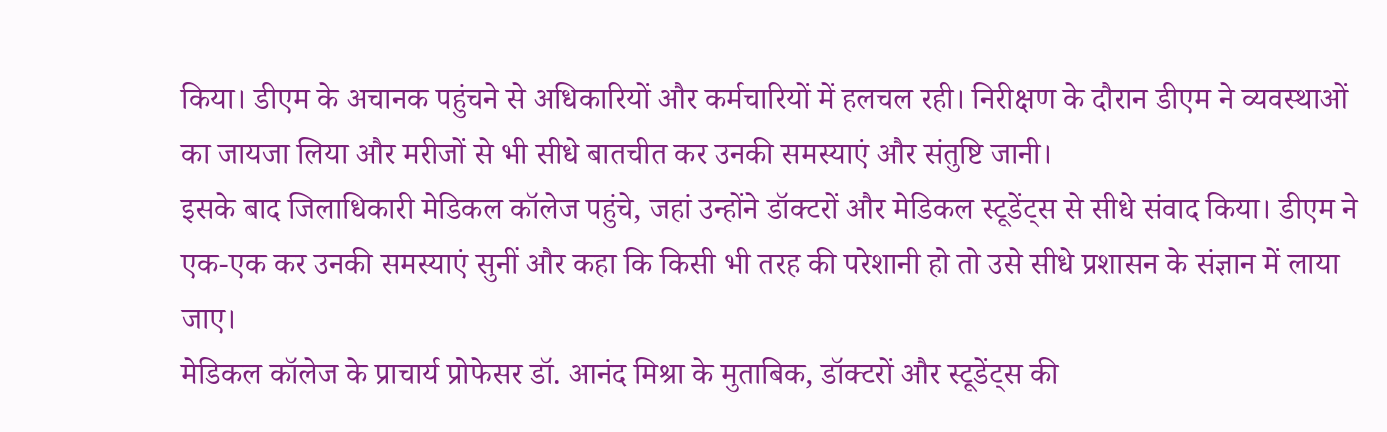किया। डीएम के अचानक पहुंचने से अधिकारियों और कर्मचारियों में हलचल रही। निरीक्षण के दौरान डीएम ने व्यवस्थाओं का जायजा लिया और मरीजों से भी सीधे बातचीत कर उनकी समस्याएं और संतुष्टि जानी।
इसके बाद जिलाधिकारी मेडिकल कॉलेज पहुंचे, जहां उन्होंने डॉक्टरों और मेडिकल स्टूडेंट्स से सीधे संवाद किया। डीएम ने एक-एक कर उनकी समस्याएं सुनीं और कहा कि किसी भी तरह की परेशानी हो तो उसे सीधे प्रशासन के संज्ञान में लाया जाए।
मेडिकल कॉलेज के प्राचार्य प्रोफेसर डॉ. आनंद मिश्रा के मुताबिक, डॉक्टरों और स्टूडेंट्स की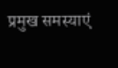प्रमुख समस्याएं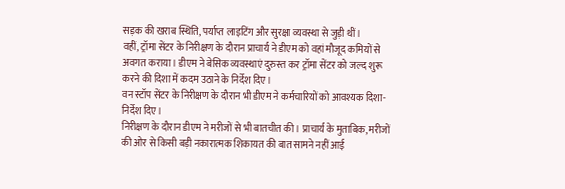सड़क की खराब स्थिति, पर्याप्त लाइटिंग और सुरक्षा व्यवस्था से जुड़ी थीं।
वहीं, ट्रॉमा सेंटर के निरीक्षण के दौरान प्राचार्य ने डीएम को वहां मौजूद कमियों से अवगत कराया। डीएम ने बेसिक व्यवस्थाएं दुरुस्त कर ट्रॉमा सेंटर को जल्द शुरू करने की दिशा में कदम उठाने के निर्देश दिए।
वन स्टॉप सेंटर के निरीक्षण के दौरान भी डीएम ने कर्मचारियों को आवश्यक दिशा-निर्देश दिए।
निरीक्षण के दौरान डीएम ने मरीजों से भी बातचीत की। प्राचार्य के मुताबिक, मरीजों की ओर से किसी बड़ी नकारात्मक शिकायत की बात सामने नहीं आई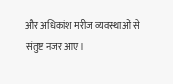और अधिकांश मरीज व्यवस्थाओं से संतुष्ट नजर आए।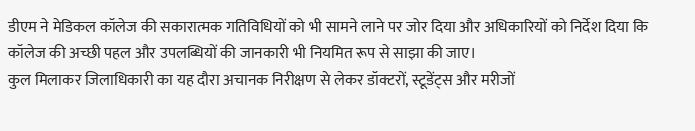डीएम ने मेडिकल कॉलेज की सकारात्मक गतिविधियों को भी सामने लाने पर जोर दिया और अधिकारियों को निर्देश दिया कि कॉलेज की अच्छी पहल और उपलब्धियों की जानकारी भी नियमित रूप से साझा की जाए।
कुल मिलाकर जिलाधिकारी का यह दौरा अचानक निरीक्षण से लेकर डॉक्टरों, स्टूडेंट्स और मरीजों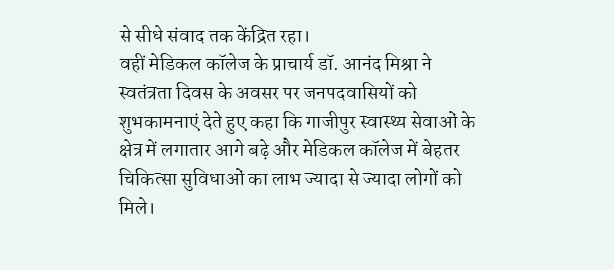से सीधे संवाद तक केंद्रित रहा।
वहीं मेडिकल कॉलेज के प्राचार्य डॉ. आनंद मिश्रा ने स्वतंत्रता दिवस के अवसर पर जनपदवासियों को शुभकामनाएं देते हुए कहा कि गाजीपुर स्वास्थ्य सेवाओं के क्षेत्र में लगातार आगे बढ़े और मेडिकल कॉलेज में बेहतर चिकित्सा सुविधाओं का लाभ ज्यादा से ज्यादा लोगों को मिले।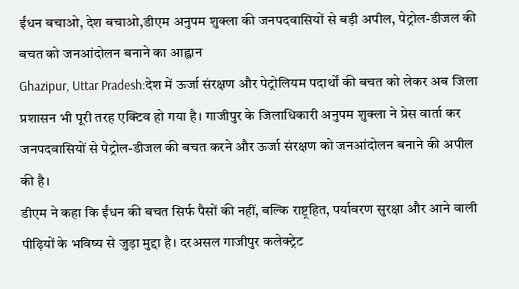ईंधन बचाओ, देश बचाओ,डीएम अनुपम शुक्ला की जनपदवासियों से बड़ी अपील, पेट्रोल-डीजल की बचत को जनआंदोलन बनाने का आह्वान
Ghazipur, Uttar Pradesh:देश में ऊर्जा संरक्षण और पेट्रोलियम पदार्थों की बचत को लेकर अब जिला प्रशासन भी पूरी तरह एक्टिव हो गया है। गाजीपुर के जिलाधिकारी अनुपम शुक्ला ने प्रेस वार्ता कर जनपदवासियों से पेट्रोल-डीजल की बचत करने और ऊर्जा संरक्षण को जनआंदोलन बनाने की अपील की है।
डीएम ने कहा कि ईंधन की बचत सिर्फ पैसों की नहीं, बल्कि राष्ट्रहित, पर्यावरण सुरक्षा और आने वाली पीढ़ियों के भविष्य से जुड़ा मुद्दा है। दरअसल गाजीपुर कलेक्ट्रेट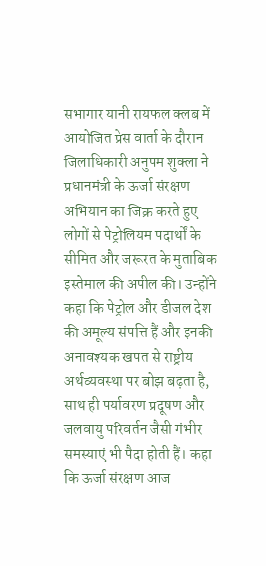सभागार यानी रायफल क्लब में आयोजित प्रेस वार्ता के दौरान जिलाधिकारी अनुपम शुक्ला ने प्रधानमंत्री के ऊर्जा संरक्षण अभियान का जिक्र करते हुए लोगों से पेट्रोलियम पदार्थों के सीमित और जरूरत के मुताबिक इस्तेमाल की अपील की। उन्होंने कहा कि पेट्रोल और डीजल देश की अमूल्य संपत्ति हैं और इनकी अनावश्यक खपत से राष्ट्रीय अर्थव्यवस्था पर बोझ बढ़ता है, साथ ही पर्यावरण प्रदूषण और जलवायु परिवर्तन जैसी गंभीर समस्याएं भी पैदा होती हैं। कहा कि ऊर्जा संरक्षण आज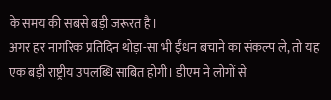के समय की सबसे बड़ी जरूरत है।
अगर हर नागरिक प्रतिदिन थोड़ा-सा भी ईंधन बचाने का संकल्प ले, तो यह एक बड़ी राष्ट्रीय उपलब्धि साबित होगी। डीएम ने लोगों से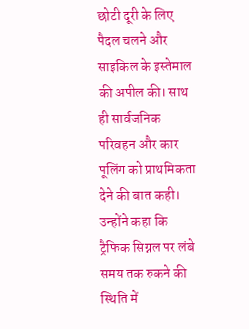छोटी दूरी के लिए पैदल चलने और साइकिल के इस्तेमाल की अपील की। साथ ही सार्वजनिक परिवहन और कार पूलिंग को प्राथमिकता देने की बात कही। उन्होंने कहा कि ट्रैफिक सिग्नल पर लंबे समय तक रुकने की स्थिति में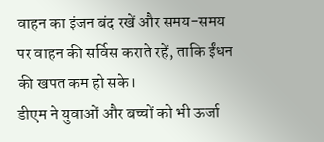वाहन का इंजन बंद रखें और समय-समय पर वाहन की सर्विस कराते रहें, ताकि ईंधन की खपत कम हो सके।
डीएम ने युवाओं और बच्चों को भी ऊर्जा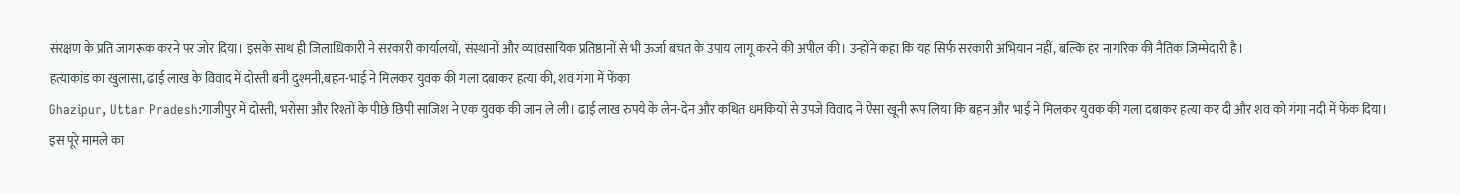संरक्षण के प्रति जागरूक करने पर जोर दिया। इसके साथ ही जिलाधिकारी ने सरकारी कार्यालयों, संस्थानों और व्यावसायिक प्रतिष्ठानों से भी ऊर्जा बचत के उपाय लागू करने की अपील की। उन्होंने कहा कि यह सिर्फ सरकारी अभियान नहीं, बल्कि हर नागरिक की नैतिक जिम्मेदारी है।
हत्याकांड का खुलासा, ढाई लाख के विवाद में दोस्ती बनी दुश्मनी,बहन-भाई ने मिलकर युवक की गला दबाकर हत्या की, शव गंगा में फेंका
Ghazipur, Uttar Pradesh:गाजीपुर में दोस्ती, भरोसा और रिश्तों के पीछे छिपी साजिश ने एक युवक की जान ले ली। ढाई लाख रुपये के लेन-देन और कथित धमकियों से उपजे विवाद ने ऐसा खूनी रूप लिया कि बहन और भाई ने मिलकर युवक की गला दबाकर हत्या कर दी और शव को गंगा नदी में फेंक दिया।
इस पूरे मामले का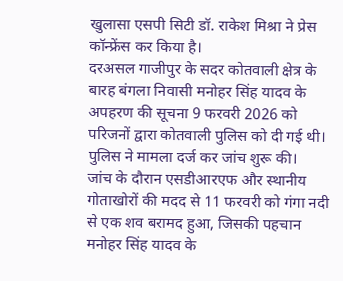खुलासा एसपी सिटी डॉ. राकेश मिश्रा ने प्रेस कॉन्फ्रेंस कर किया है।
दरअसल गाजीपुर के सदर कोतवाली क्षेत्र के बारह बंगला निवासी मनोहर सिंह यादव के अपहरण की सूचना 9 फरवरी 2026 को परिजनों द्वारा कोतवाली पुलिस को दी गई थी। पुलिस ने मामला दर्ज कर जांच शुरू की।
जांच के दौरान एसडीआरएफ और स्थानीय गोताखोरों की मदद से 11 फरवरी को गंगा नदी से एक शव बरामद हुआ, जिसकी पहचान मनोहर सिंह यादव के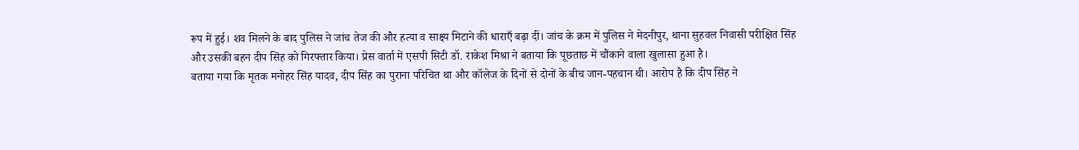रूप में हुई। शव मिलने के बाद पुलिस ने जांच तेज की और हत्या व साक्ष्य मिटाने की धाराएँ बढ़ा दीं। जांच के क्रम में पुलिस ने मेदनीपुर, थाना सुहवल निवासी परीक्षित सिंह और उसकी बहन दीप सिंह को गिरफ्तार किया। प्रेस वार्ता में एसपी सिटी डॉ. राकेश मिश्रा ने बताया कि पूछताछ में चौंकाने वाला खुलासा हुआ है।
बताया गया कि मृतक मनोहर सिंह यादव, दीप सिंह का पुराना परिचित था और कॉलेज के दिनों से दोनों के बीच जान-पहचान थी। आरोप है कि दीप सिंह ने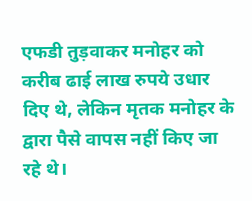एफडी तुड़वाकर मनोहर को करीब ढाई लाख रुपये उधार दिए थे, लेकिन मृतक मनोहर के द्वारा पैसे वापस नहीं किए जा रहे थे।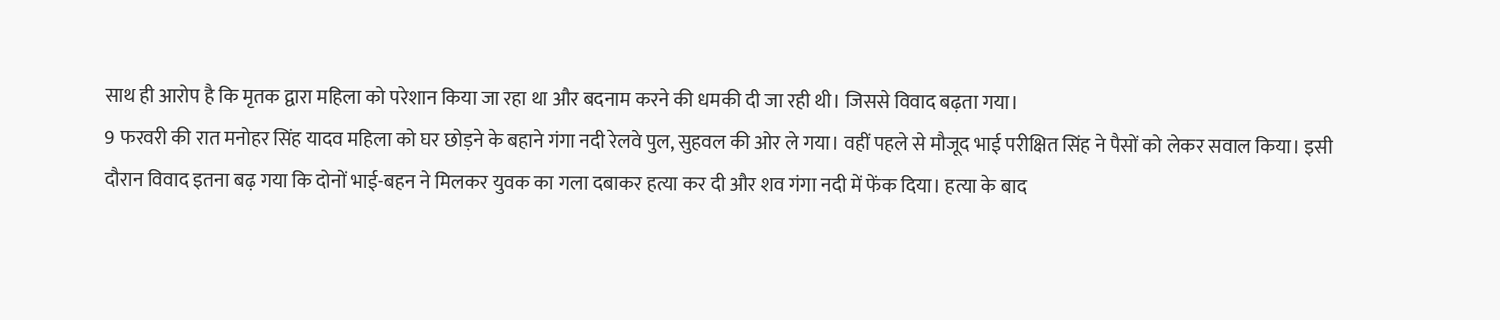साथ ही आरोप है कि मृतक द्वारा महिला को परेशान किया जा रहा था और बदनाम करने की धमकी दी जा रही थी। जिससे विवाद बढ़ता गया।
9 फरवरी की रात मनोहर सिंह यादव महिला को घर छोड़ने के बहाने गंगा नदी रेलवे पुल, सुहवल की ओर ले गया। वहीं पहले से मौजूद भाई परीक्षित सिंह ने पैसों को लेकर सवाल किया। इसी दौरान विवाद इतना बढ़ गया कि दोनों भाई-बहन ने मिलकर युवक का गला दबाकर हत्या कर दी और शव गंगा नदी में फेंक दिया। हत्या के बाद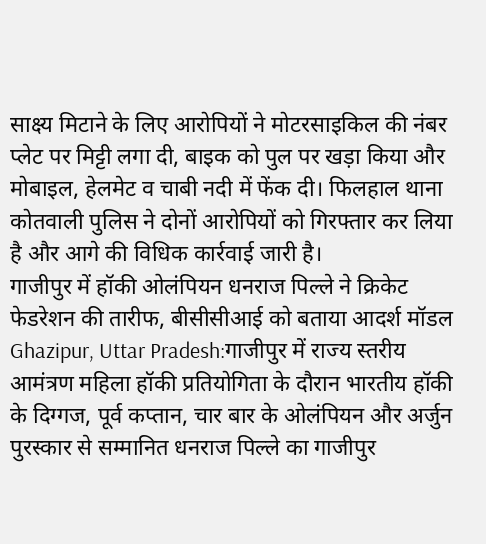साक्ष्य मिटाने के लिए आरोपियों ने मोटरसाइकिल की नंबर प्लेट पर मिट्टी लगा दी, बाइक को पुल पर खड़ा किया और मोबाइल, हेलमेट व चाबी नदी में फेंक दी। फिलहाल थाना कोतवाली पुलिस ने दोनों आरोपियों को गिरफ्तार कर लिया है और आगे की विधिक कार्रवाई जारी है।
गाजीपुर में हॉकी ओलंपियन धनराज पिल्ले ने क्रिकेट फेडरेशन की तारीफ, बीसीसीआई को बताया आदर्श मॉडल
Ghazipur, Uttar Pradesh:गाजीपुर में राज्य स्तरीय आमंत्रण महिला हॉकी प्रतियोगिता के दौरान भारतीय हॉकी के दिग्गज, पूर्व कप्तान, चार बार के ओलंपियन और अर्जुन पुरस्कार से सम्मानित धनराज पिल्ले का गाजीपुर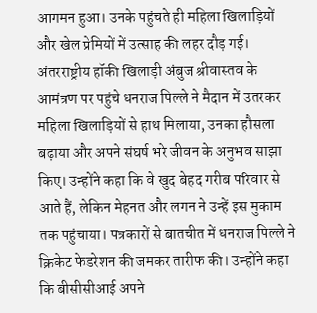आगमन हुआ। उनके पहुंचते ही महिला खिलाड़ियों और खेल प्रेमियों में उत्साह की लहर दौड़ गई। अंतरराष्ट्रीय हॉकी खिलाड़ी अंबुज श्रीवास्तव के आमंत्रण पर पहुंचे धनराज पिल्ले ने मैदान में उतरकर महिला खिलाड़ियों से हाथ मिलाया, उनका हौसला बढ़ाया और अपने संघर्ष भरे जीवन के अनुभव साझा किए। उन्होंने कहा कि वे खुद बेहद गरीब परिवार से आते हैं, लेकिन मेहनत और लगन ने उन्हें इस मुकाम तक पहुंचाया। पत्रकारों से बातचीत में धनराज पिल्ले ने क्रिकेट फेडरेशन की जमकर तारीफ की। उन्होंने कहा कि बीसीसीआई अपने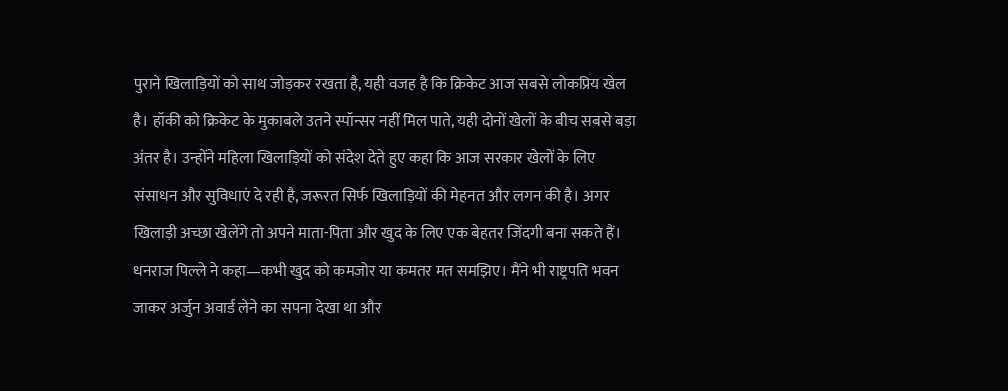पुराने खिलाड़ियों को साथ जोड़कर रखता है, यही वजह है कि क्रिकेट आज सबसे लोकप्रिय खेल है। हॉकी को क्रिकेट के मुकाबले उतने स्पॉन्सर नहीं मिल पाते, यही दोनों खेलों के बीच सबसे बड़ा अंतर है। उन्होंने महिला खिलाड़ियों को संदेश देते हुए कहा कि आज सरकार खेलों के लिए संसाधन और सुविधाएं दे रही है, जरूरत सिर्फ खिलाड़ियों की मेहनत और लगन की है। अगर खिलाड़ी अच्छा खेलेंगे तो अपने माता-पिता और खुद के लिए एक बेहतर जिंदगी बना सकते हैं। धनराज पिल्ले ने कहा—कभी खुद को कमजोर या कमतर मत समझिए। मैंने भी राष्ट्रपति भवन जाकर अर्जुन अवार्ड लेने का सपना देखा था और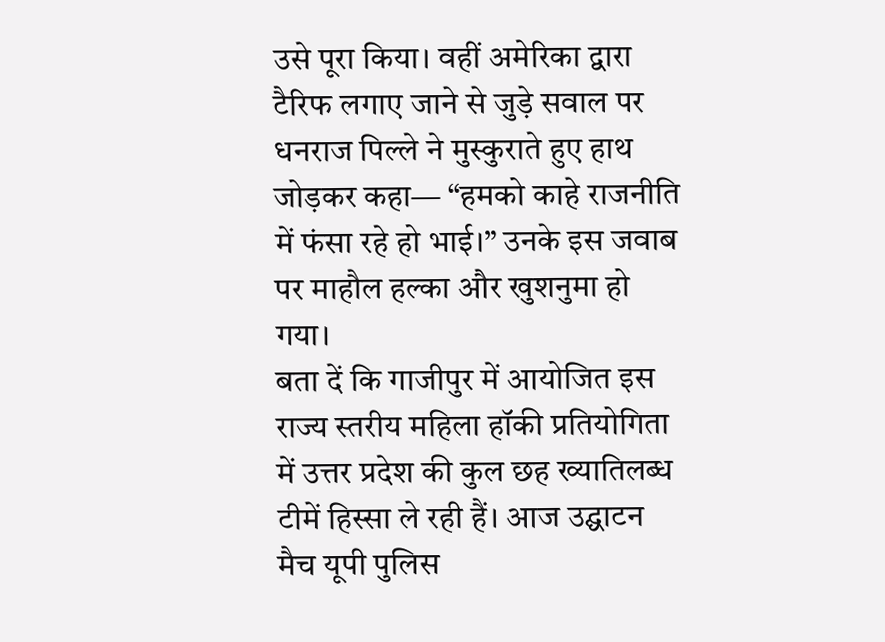उसे पूरा किया। वहीं अमेरिका द्वारा टैरिफ लगाए जाने से जुड़े सवाल पर धनराज पिल्ले ने मुस्कुराते हुए हाथ जोड़कर कहा— “हमको काहे राजनीति में फंसा रहे हो भाई।” उनके इस जवाब पर माहौल हल्का और खुशनुमा हो गया।
बता दें कि गाजीपुर में आयोजित इस राज्य स्तरीय महिला हॉकी प्रतियोगिता में उत्तर प्रदेश की कुल छह ख्यातिलब्ध टीमें हिस्सा ले रही हैं। आज उद्घाटन मैच यूपी पुलिस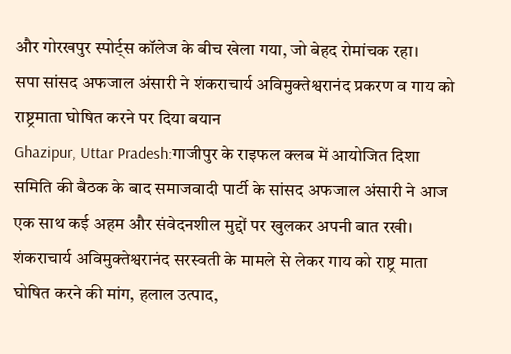और गोरखपुर स्पोर्ट्स कॉलेज के बीच खेला गया, जो बेहद रोमांचक रहा।
सपा सांसद अफजाल अंसारी ने शंकराचार्य अविमुक्तेश्वरानंद प्रकरण व गाय को राष्ट्रमाता घोषित करने पर दिया बयान
Ghazipur, Uttar Pradesh:गाजीपुर के राइफल क्लब में आयोजित दिशा समिति की बैठक के बाद समाजवादी पार्टी के सांसद अफजाल अंसारी ने आज एक साथ कई अहम और संवेदनशील मुद्दों पर खुलकर अपनी बात रखी। शंकराचार्य अविमुक्तेश्वरानंद सरस्वती के मामले से लेकर गाय को राष्ट्र माता घोषित करने की मांग, हलाल उत्पाद,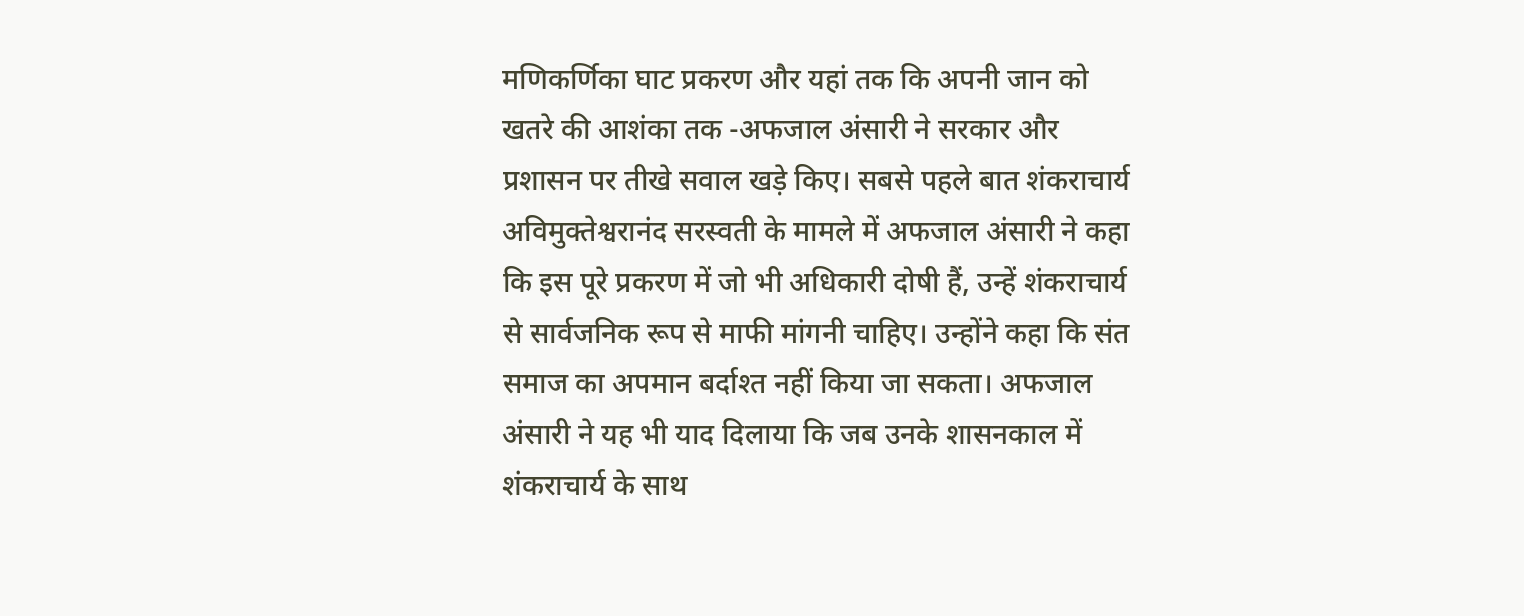मणिकर्णिका घाट प्रकरण और यहां तक कि अपनी जान को खतरे की आशंका तक -अफजाल अंसारी ने सरकार और प्रशासन पर तीखे सवाल खड़े किए। सबसे पहले बात शंकराचार्य अविमुक्तेश्वरानंद सरस्वती के मामले में अफजाल अंसारी ने कहा कि इस पूरे प्रकरण में जो भी अधिकारी दोषी हैं, उन्हें शंकराचार्य से सार्वजनिक रूप से माफी मांगनी चाहिए। उन्होंने कहा कि संत समाज का अपमान बर्दाश्त नहीं किया जा सकता। अफजाल अंसारी ने यह भी याद दिलाया कि जब उनके शासनकाल में शंकराचार्य के साथ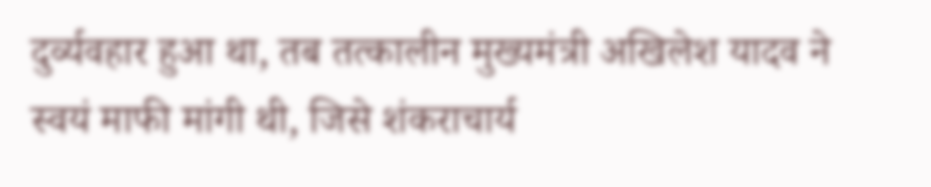दुर्व्यवहार हुआ था, तब तत्कालीन मुख्यमंत्री अखिलेश यादव ने स्वयं माफी मांगी थी, जिसे शंकराचार्य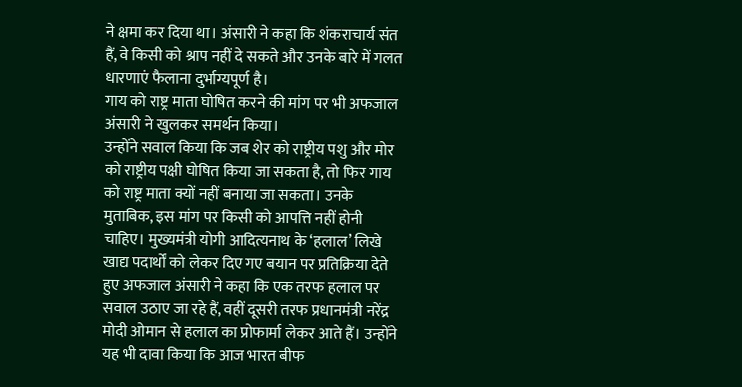ने क्षमा कर दिया था। अंसारी ने कहा कि शंकराचार्य संत हैं, वे किसी को श्राप नहीं दे सकते और उनके बारे में गलत धारणाएं फैलाना दुर्भाग्यपूर्ण है।
गाय को राष्ट्र माता घोषित करने की मांग पर भी अफजाल अंसारी ने खुलकर समर्थन किया।
उन्होंने सवाल किया कि जब शेर को राष्ट्रीय पशु और मोर को राष्ट्रीय पक्षी घोषित किया जा सकता है, तो फिर गाय को राष्ट्र माता क्यों नहीं बनाया जा सकता। उनके मुताबिक, इस मांग पर किसी को आपत्ति नहीं होनी चाहिए। मुख्यमंत्री योगी आदित्यनाथ के ‘हलाल’ लिखे खाद्य पदार्थों को लेकर दिए गए बयान पर प्रतिक्रिया देते हुए अफजाल अंसारी ने कहा कि एक तरफ हलाल पर सवाल उठाए जा रहे हैं, वहीं दूसरी तरफ प्रधानमंत्री नरेंद्र मोदी ओमान से हलाल का प्रोफार्मा लेकर आते हैं। उन्होंने यह भी दावा किया कि आज भारत बीफ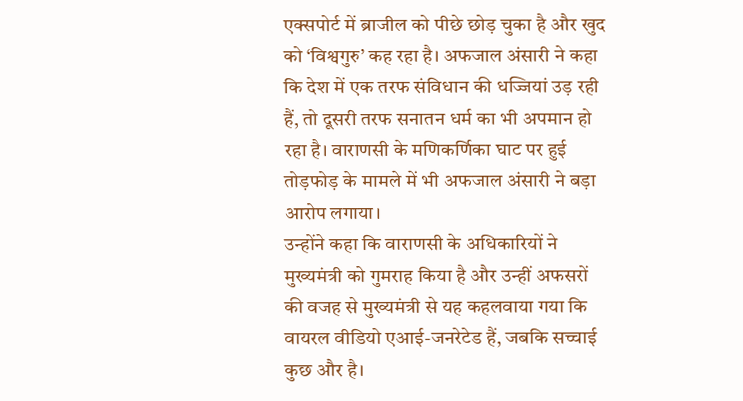एक्सपोर्ट में ब्राजील को पीछे छोड़ चुका है और खुद को ‘विश्वगुरु’ कह रहा है। अफजाल अंसारी ने कहा कि देश में एक तरफ संविधान की धज्जियां उड़ रही हैं, तो दूसरी तरफ सनातन धर्म का भी अपमान हो रहा है। वाराणसी के मणिकर्णिका घाट पर हुई तोड़फोड़ के मामले में भी अफजाल अंसारी ने बड़ा आरोप लगाया।
उन्होंने कहा कि वाराणसी के अधिकारियों ने मुख्यमंत्री को गुमराह किया है और उन्हीं अफसरों की वजह से मुख्यमंत्री से यह कहलवाया गया कि वायरल वीडियो एआई-जनरेटेड हैं, जबकि सच्चाई कुछ और है।